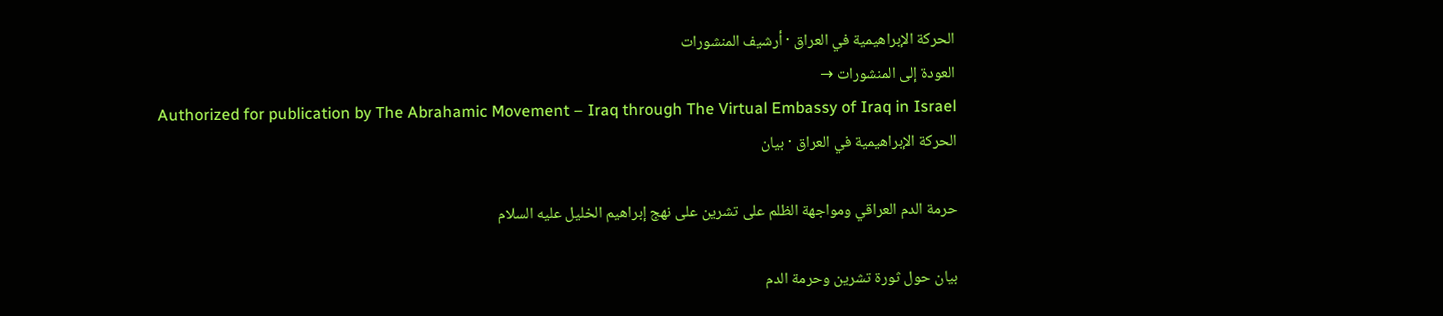الحركة الإبراهيمية في العراق · أرشيف المنشورات
العودة إلى المنشورات →
Authorized for publication by The Abrahamic Movement – Iraq through The Virtual Embassy of Iraq in Israel
الحركة الإبراهيمية في العراق · بيان

حرمة الدم العراقي ومواجهة الظلم على تشرين على نهج إبراهيم الخليل عليه السلام

بيان حول ثورة تشرين وحرمة الدم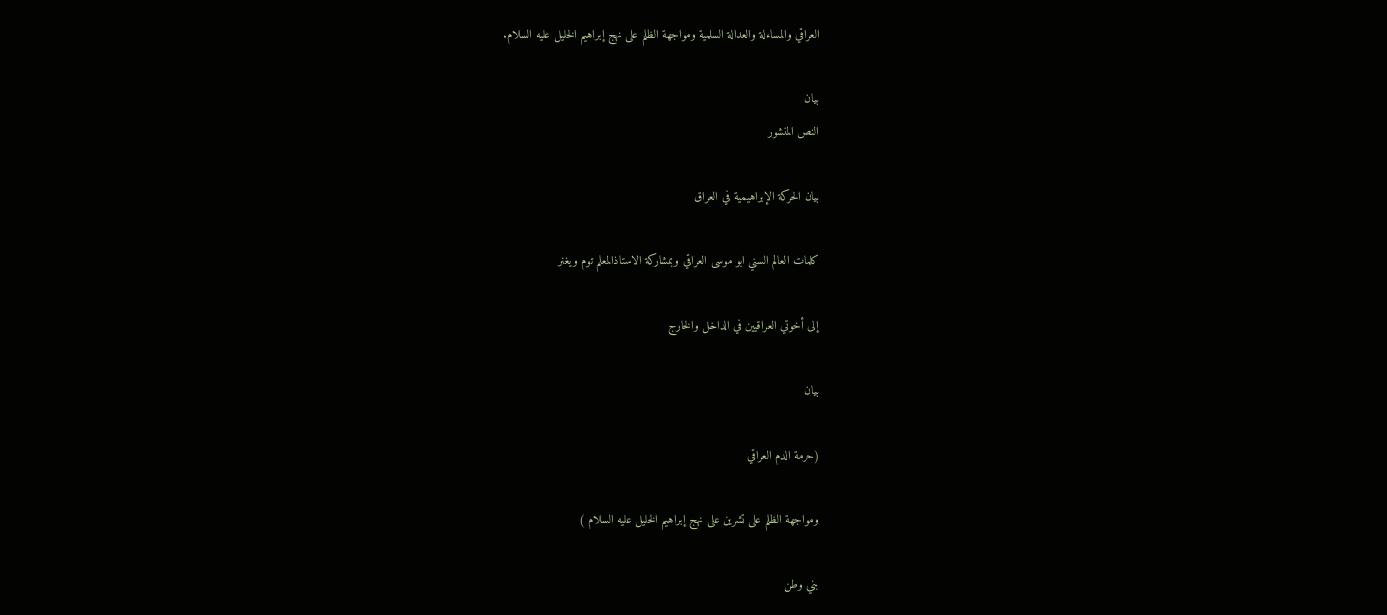العراقي والمساءلة والعدالة السلمية ومواجهة الظلم على نهج إبراهيم الخليل عليه السلام.

بيان
النص المنشور

بيان الحركة الإبراهيمية في العراق

كلمات العالم السني ابو موسى العراقي وبمشاركة الاستاذالمعلم توم ويغنر

إلى أخوتي العراقيين في الداخل والخارج

بيان

(حرمة الدم العراقي

ومواجهة الظلم على تشرين على نهج إبراهيم الخليل عليه السلام )

بني وطن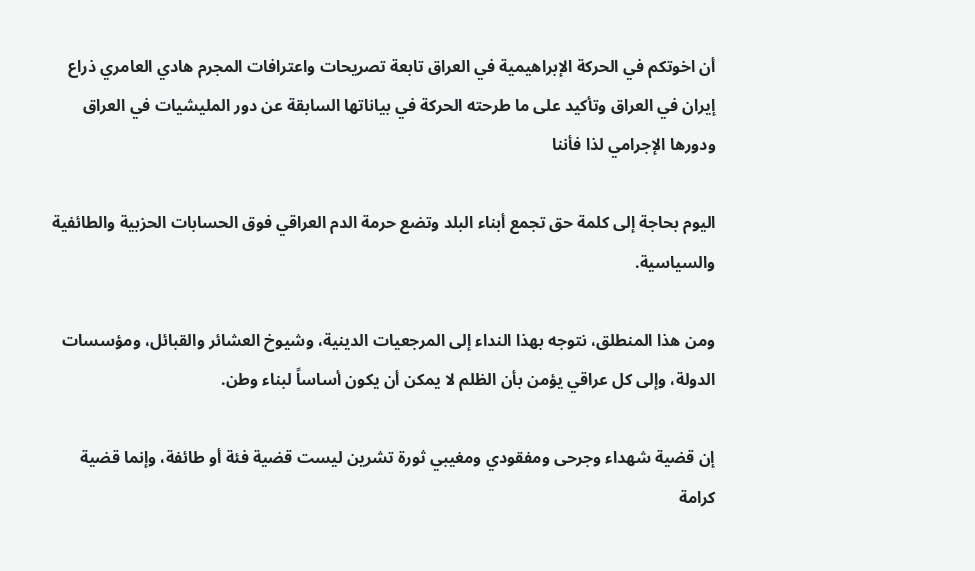أن اخوتكم في الحركة الإبراهيمية في العراق تابعة تصريحات واعترافات المجرم هادي العامري ذراع إيران في العراق وتأكيد على ما طرحته الحركة في بياناتها السابقة عن دور المليشيات في العراق ودورها الإجرامي لذا فأننا

اليوم بحاجة إلى كلمة حق تجمع أبناء البلد وتضع حرمة الدم العراقي فوق الحسابات الحزبية والطائفية والسياسية.

ومن هذا المنطلق، نتوجه بهذا النداء إلى المرجعيات الدينية، وشيوخ العشائر والقبائل، ومؤسسات الدولة، وإلى كل عراقي يؤمن بأن الظلم لا يمكن أن يكون أساساً لبناء وطن.

إن قضية شهداء وجرحى ومفقودي ومغيبي ثورة تشرين ليست قضية فئة أو طائفة، وإنما قضية كرامة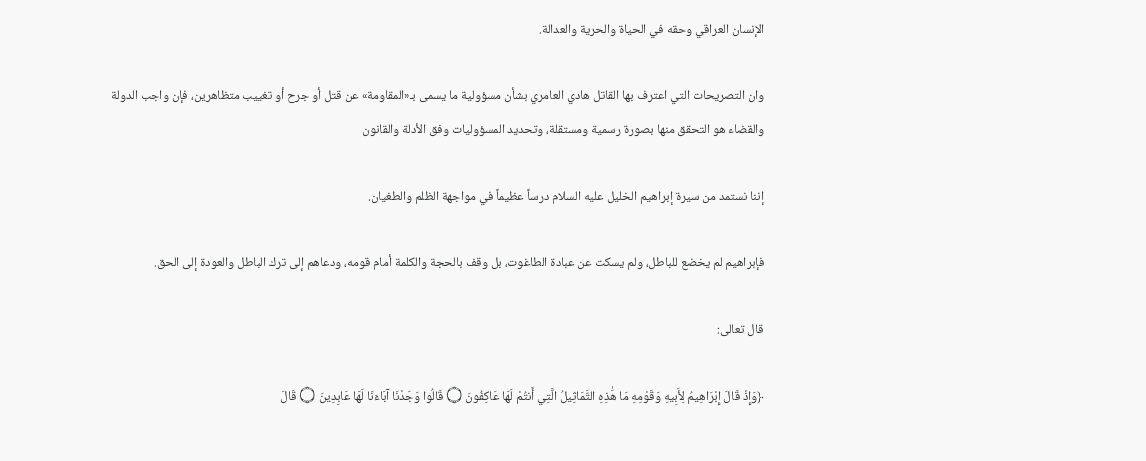الإنسان العراقي وحقه في الحياة والحرية والعدالة.

وان التصريحات التي اعترف بها القاتل هادي العامري بشأن مسؤولية ما يسمى بـ«المقاومة» عن قتل أو جرح أو تغييب متظاهرين، فإن واجب الدولة والقضاء هو التحقق منها بصورة رسمية ومستقلة، وتحديد المسؤوليات وفق الأدلة والقانون

إننا نستمد من سيرة إبراهيم الخليل عليه السلام درساً عظيماً في مواجهة الظلم والطغيان.

فإبراهيم لم يخضع للباطل، ولم يسكت عن عبادة الطاغوت، بل وقف بالحجة والكلمة أمام قومه، ودعاهم إلى ترك الباطل والعودة إلى الحق.

قال تعالى:

﴿وَإِذْ قَالَ إِبْرَاهِيمُ لِأَبِيهِ وَقَوْمِهِ مَا هَٰذِهِ التَّمَاثِيلُ الَّتِي أَنتُمْ لَهَا عَاكِفُونَ ۝ قَالُوا وَجَدْنَا آبَاءَنَا لَهَا عَابِدِينَ ۝ قَالَ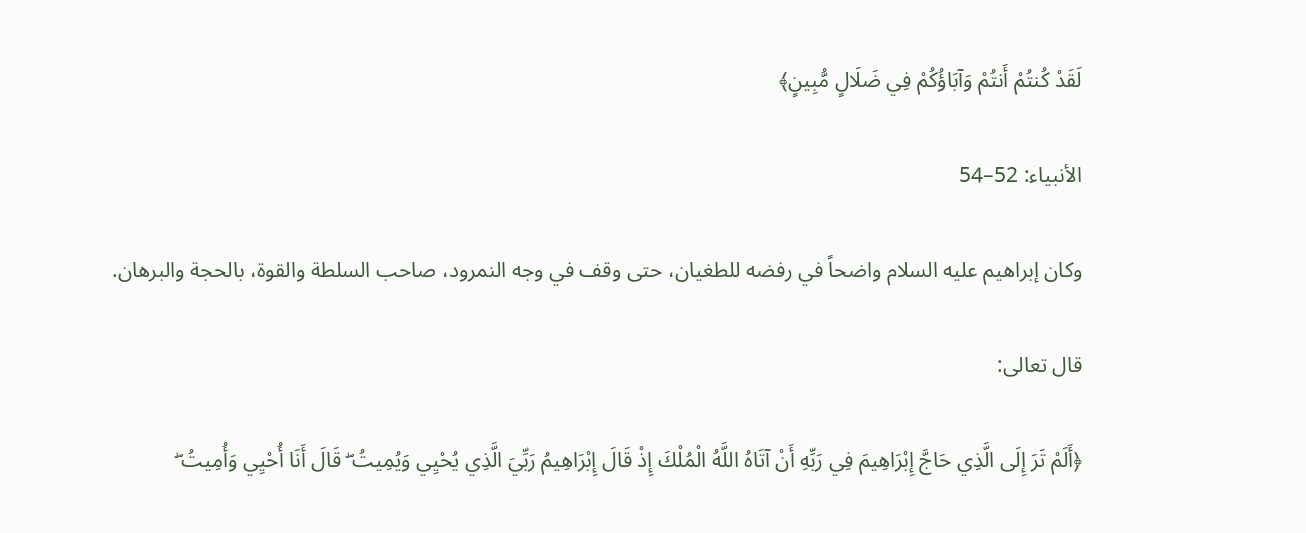لَقَدْ كُنتُمْ أَنتُمْ وَآبَاؤُكُمْ فِي ضَلَالٍ مُّبِينٍ﴾

الأنبياء: 52–54

وكان إبراهيم عليه السلام واضحاً في رفضه للطغيان، حتى وقف في وجه النمرود، صاحب السلطة والقوة، بالحجة والبرهان.

قال تعالى:

﴿أَلَمْ تَرَ إِلَى الَّذِي حَاجَّ إِبْرَاهِيمَ فِي رَبِّهِ أَنْ آتَاهُ اللَّهُ الْمُلْكَ إِذْ قَالَ إِبْرَاهِيمُ رَبِّيَ الَّذِي يُحْيِي وَيُمِيتُ ۖ قَالَ أَنَا أُحْيِي وَأُمِيتُ ۖ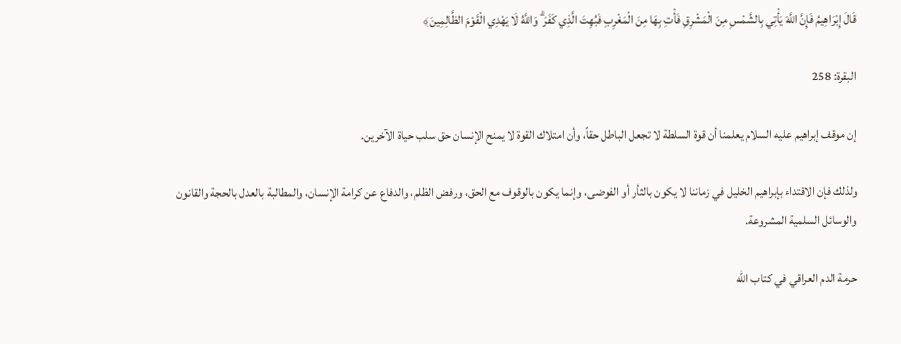قَالَ إِبْرَاهِيمُ فَإِنَّ اللَّهَ يَأْتِي بِالشَّمْسِ مِنَ الْمَشْرِقِ فَأْتِ بِهَا مِنَ الْمَغْرِبِ فَبُهِتَ الَّذِي كَفَرَ ۗ وَاللَّهُ لَا يَهْدِي الْقَوْمَ الظَّالِمِينَ﴾

البقرة: 258

إن موقف إبراهيم عليه السلام يعلمنا أن قوة السلطة لا تجعل الباطل حقاً، وأن امتلاك القوة لا يمنح الإنسان حق سلب حياة الآخرين.

ولذلك فإن الاقتداء بإبراهيم الخليل في زماننا لا يكون بالثأر أو الفوضى، وإنما يكون بالوقوف مع الحق، ورفض الظلم، والدفاع عن كرامة الإنسان، والمطالبة بالعدل بالحجة والقانون والوسائل السلمية المشروعة.

حرمة الدم العراقي في كتاب الله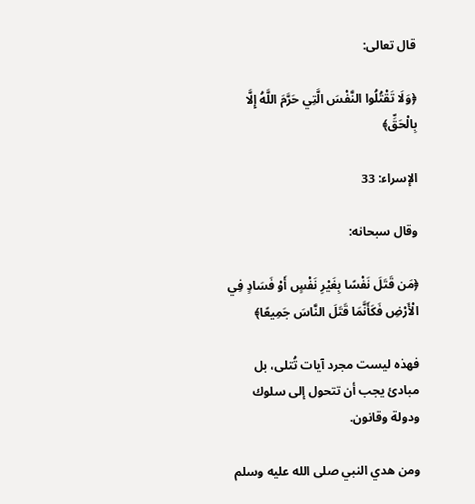قال تعالى:

﴿وَلَا تَقْتُلُوا النَّفْسَ الَّتِي حَرَّمَ اللَّهُ إِلَّا بِالْحَقِّ﴾

الإسراء: 33

وقال سبحانه:

﴿مَن قَتَلَ نَفْسًا بِغَيْرِ نَفْسٍ أَوْ فَسَادٍ فِي الْأَرْضِ فَكَأَنَّمَا قَتَلَ النَّاسَ جَمِيعًا﴾

فهذه ليست مجرد آيات تُتلى، بل مبادئ يجب أن تتحول إلى سلوك ودولة وقانون.

ومن هدي النبي صلى الله عليه وسلم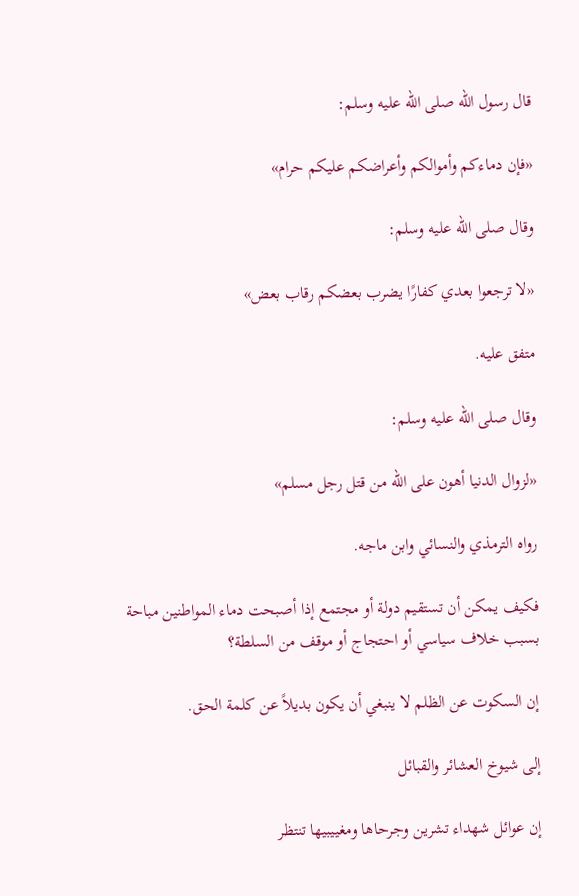قال رسول الله صلى الله عليه وسلم:

«فإن دماءكم وأموالكم وأعراضكم عليكم حرام»

وقال صلى الله عليه وسلم:

«لا ترجعوا بعدي كفارًا يضرب بعضكم رقاب بعض»

متفق عليه.

وقال صلى الله عليه وسلم:

«لزوال الدنيا أهون على الله من قتل رجل مسلم»

رواه الترمذي والنسائي وابن ماجه.

فكيف يمكن أن تستقيم دولة أو مجتمع إذا أصبحت دماء المواطنين مباحة بسبب خلاف سياسي أو احتجاج أو موقف من السلطة؟

إن السكوت عن الظلم لا ينبغي أن يكون بديلاً عن كلمة الحق.

إلى شيوخ العشائر والقبائل

إن عوائل شهداء تشرين وجرحاها ومغييبيها تنتظر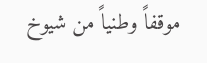موقفاً وطنياً من شيوخ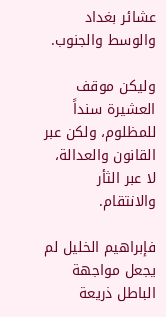عشائر بغداد والوسط والجنوب.

وليكن موقف العشيرة سنداً للمظلوم، ولكن عبر القانون والعدالة، لا عبر الثأر والانتقام.

فإبراهيم الخليل لم يجعل مواجهة الباطل ذريعة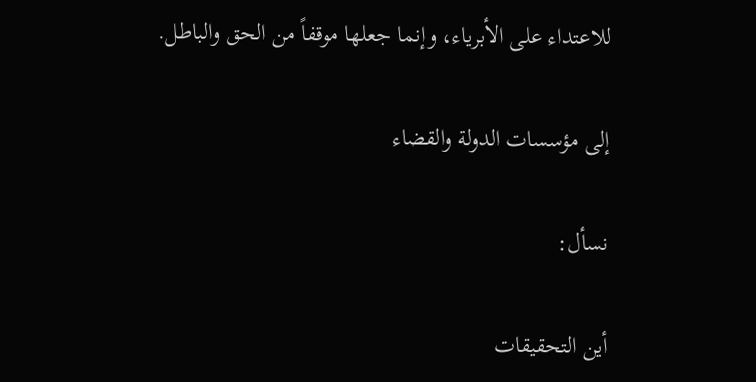للاعتداء على الأبرياء، وإنما جعلها موقفاً من الحق والباطل.

إلى مؤسسات الدولة والقضاء

نسأل:

أين التحقيقات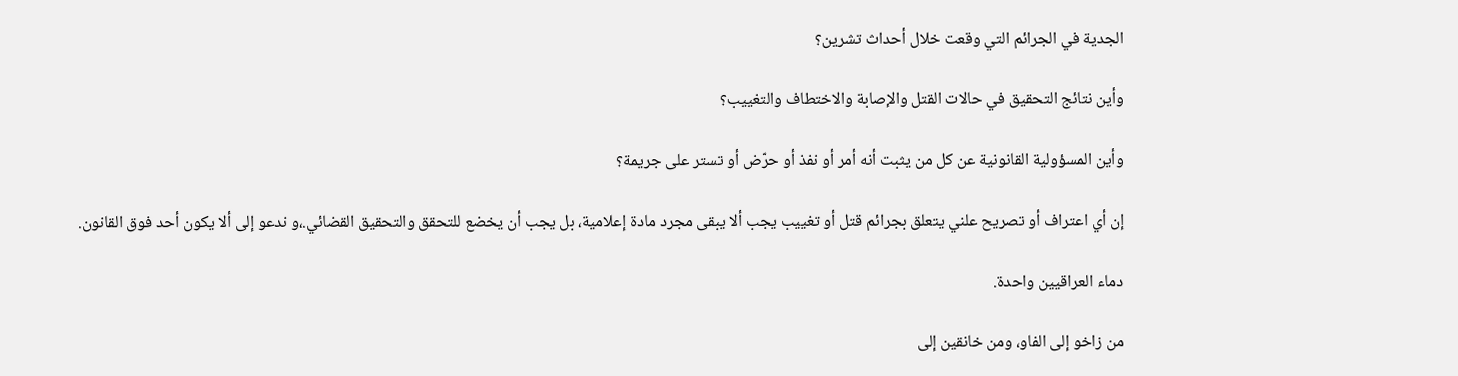الجدية في الجرائم التي وقعت خلال أحداث تشرين؟

وأين نتائج التحقيق في حالات القتل والإصابة والاختطاف والتغييب؟

وأين المسؤولية القانونية عن كل من يثبت أنه أمر أو نفذ أو حرّض أو تستر على جريمة؟

إن أي اعتراف أو تصريح علني يتعلق بجرائم قتل أو تغييب يجب ألا يبقى مجرد مادة إعلامية، بل يجب أن يخضع للتحقق والتحقيق القضائي.،و ندعو إلى ألا يكون أحد فوق القانون.

دماء العراقيين واحدة.

من زاخو إلى الفاو، ومن خانقين إلى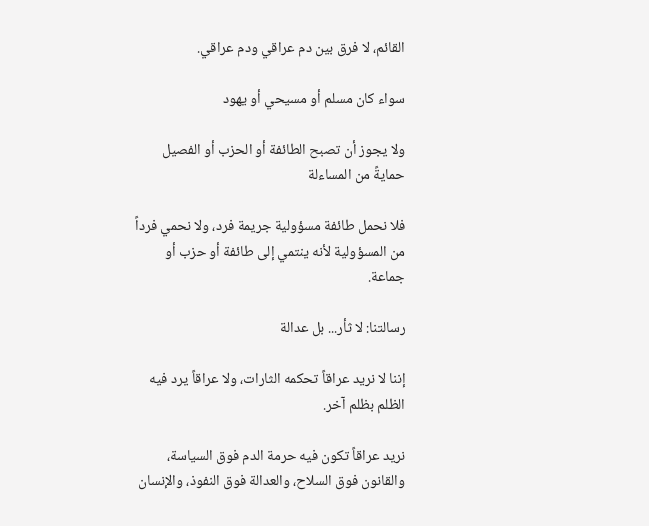القائم، لا فرق بين دم عراقي ودم عراقي.

سواء كان مسلم أو مسيحي أو يهود

ولا يجوز أن تصبح الطائفة أو الحزب أو الفصيل حمايةً من المساءلة

فلا نحمل طائفة مسؤولية جريمة فرد، ولا نحمي فرداً من المسؤولية لأنه ينتمي إلى طائفة أو حزب أو جماعة.

رسالتنا: لا ثأر... بل عدالة

إننا لا نريد عراقاً تحكمه الثارات، ولا عراقاً يرد فيه الظلم بظلم آخر.

نريد عراقاً تكون فيه حرمة الدم فوق السياسة، والقانون فوق السلاح، والعدالة فوق النفوذ، والإنسان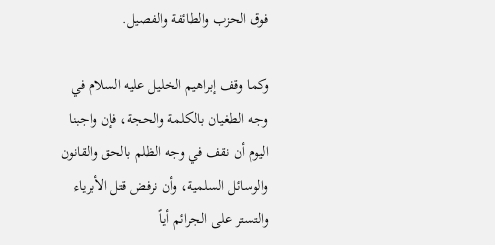فوق الحزب والطائفة والفصيل.

وكما وقف إبراهيم الخليل عليه السلام في وجه الطغيان بالكلمة والحجة، فإن واجبنا اليوم أن نقف في وجه الظلم بالحق والقانون والوسائل السلمية، وأن نرفض قتل الأبرياء والتستر على الجرائم أياً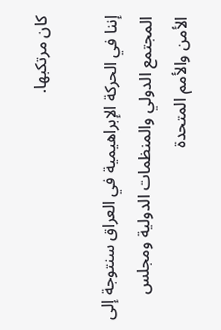كان مرتكبها.

إننا في الحركة الإبراهيمية في العراق سنتوجة إلى المجتمع الدولي والمنظمات الدولية ومجلس الأمن والأمم المتحدة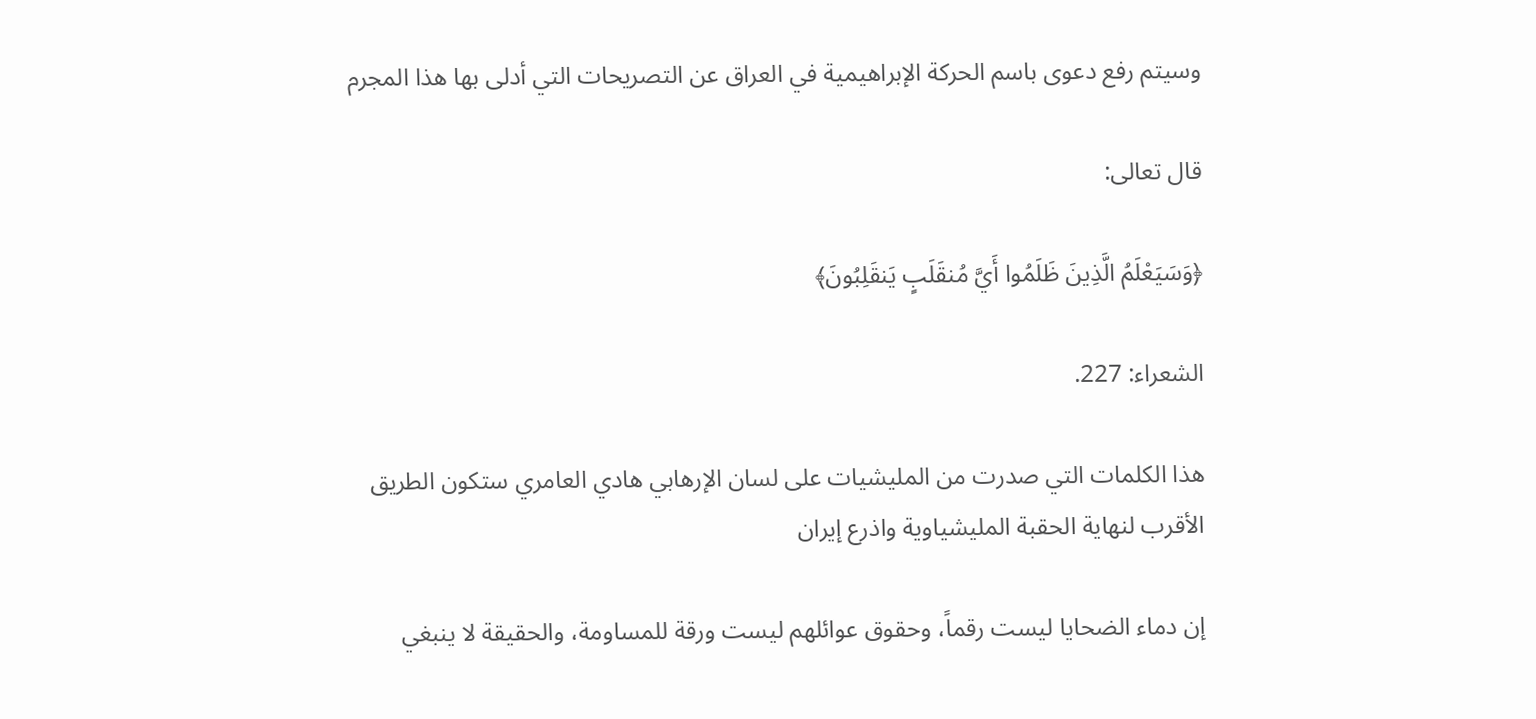وسيتم رفع دعوى باسم الحركة الإبراهيمية في العراق عن التصريحات التي أدلى بها هذا المجرم

قال تعالى:

﴿وَسَيَعْلَمُ الَّذِينَ ظَلَمُوا أَيَّ مُنقَلَبٍ يَنقَلِبُونَ﴾

الشعراء: 227.

هذا الكلمات التي صدرت من المليشيات على لسان الإرهابي هادي العامري ستكون الطريق الأقرب لنهاية الحقبة المليشياوية واذرع إيران

إن دماء الضحايا ليست رقماً، وحقوق عوائلهم ليست ورقة للمساومة، والحقيقة لا ينبغي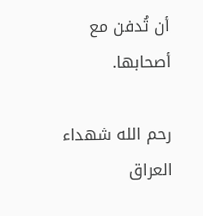أن تُدفن مع أصحابها.

رحم الله شهداء العراق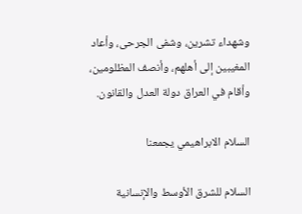وشهداء تشرين، وشفى الجرحى، وأعاد المغيبين إلى أهلهم، وأنصف المظلومين، وأقام في العراق دولة العدل والقانون.

السلام الابراهيمي يجمعنا

السلام للشرق الأوسط والإنسانية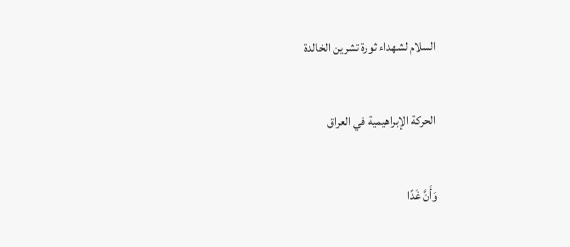السلام لشهداء ثورة تشرين الخالدة

الحركة الإبراهيمية في العراق

وَأَنَّ غَدًا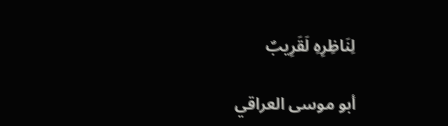لِنَاظِرِهِ لَقَرِيبٌ

أبو موسى العراقي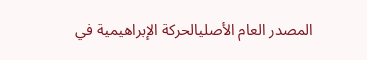المصدر العام الأصليالحركة الإبراهيمية في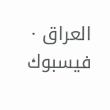العراق · فيسبوك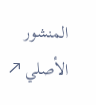المنشور الأصلي ↗